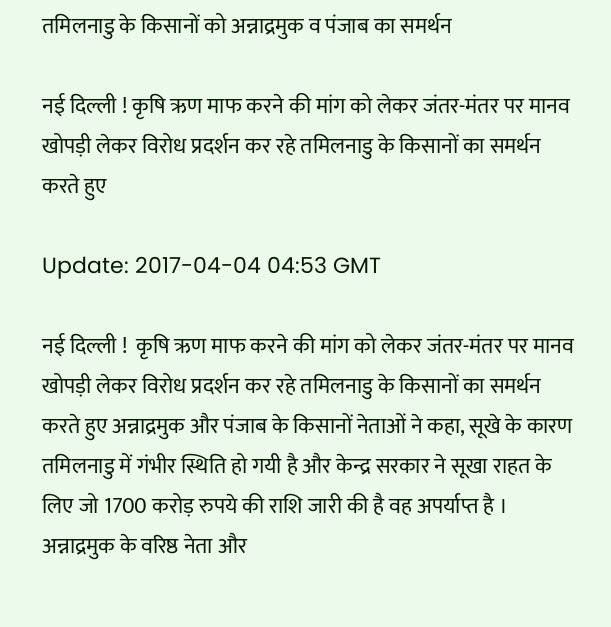तमिलनाडु के किसानों को अन्नाद्रमुक व पंजाब का समर्थन

नई दिल्ली ! कृषि ऋण माफ करने की मांग को लेकर जंतर-मंतर पर मानव खोपड़ी लेकर विरोध प्रदर्शन कर रहे तमिलनाडु के किसानों का समर्थन करते हुए

Update: 2017-04-04 04:53 GMT

नई दिल्ली !  कृषि ऋण माफ करने की मांग को लेकर जंतर-मंतर पर मानव खोपड़ी लेकर विरोध प्रदर्शन कर रहे तमिलनाडु के किसानों का समर्थन करते हुए अन्नाद्रमुक और पंजाब के किसानों नेताओं ने कहा, सूखे के कारण तमिलनाडु में गंभीर स्थिति हो गयी है और केन्द्र सरकार ने सूखा राहत के लिए जो 1700 करोड़ रुपये की राशि जारी की है वह अपर्याप्त है । अन्नाद्रमुक के वरिष्ठ नेता और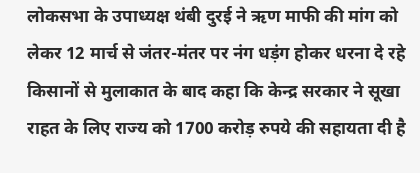लोकसभा के उपाध्यक्ष थंबी दुरई ने ऋण माफी की मांग को लेकर 12 मार्च से जंतर-मंतर पर नंग धड़ंग होकर धरना दे रहे किसानों से मुलाकात के बाद कहा कि केन्द्र सरकार ने सूखा राहत के लिए राज्य को 1700 करोड़ रुपये की सहायता दी है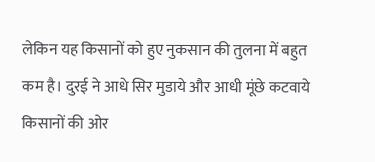लेकिन यह किसानों को हुए नुकसान की तुलना में बहुत कम है। दुरई ने आधे सिर मुडाये और आधी मूंछे कटवाये किसानों की ओर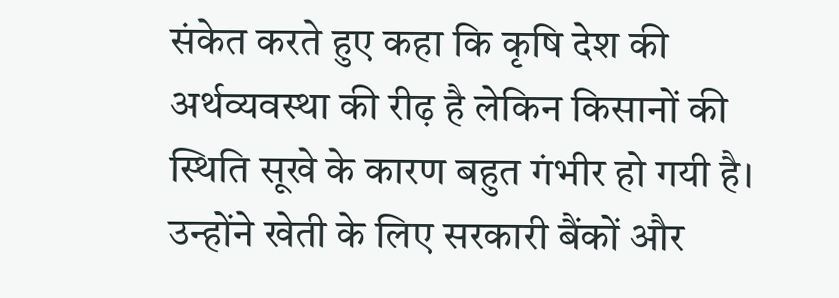संकेत करते हुए कहा कि कृषि देश की अर्थव्यवस्था की रीढ़ है लेकिन किसानों की स्थिति सूखे के कारण बहुत गंभीर हो गयी है। उन्होंने खेती के लिए सरकारी बैंकों और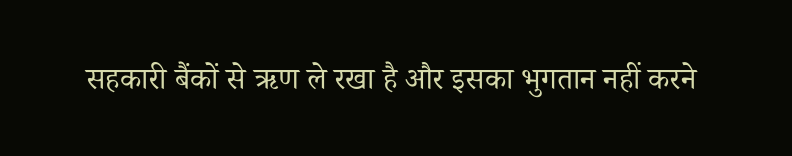सहकारी बैंकों से ऋण ले रखा है और इसका भुगतान नहीं करने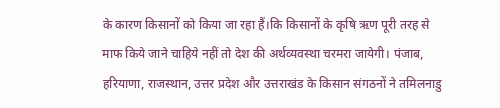के कारण किसानों को किया जा रहा हैं।कि किसानों के कृषि ऋण पूरी तरह से माफ किये जाने चाहिये नहीं तो देश की अर्थव्यवस्था चरमरा जायेगी। पंजाब, हरियाणा, राजस्थान, उत्तर प्रदेश और उत्तराखंड के किसान संगठनों ने तमिलनाडु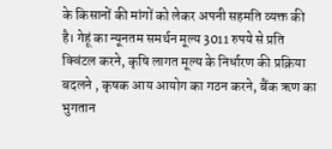के किसानों की मांगों को लेकर अपनी सहमति व्यक्त की है। गेहूं का न्यूनतम समर्थन मूल्य 3011 रुपये से प्रति क्विंटल करने, कृषि लागत मूल्य के निर्धारण की प्रक्रिया बदलने , कृषक आय आयोग का गठन करने, बैंक ऋण का भुगतान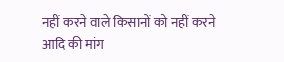नहीं करने वाले किसानों को नहीं करने आदि की मांग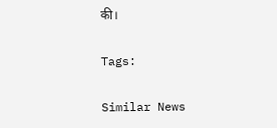की।

Tags:

Similar News